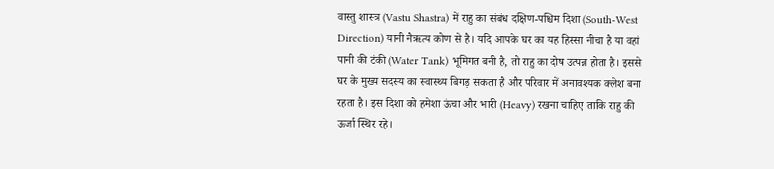वास्तु शास्त्र (Vastu Shastra) में राहु का संबंध दक्षिण-पश्चिम दिशा (South-West Direction) यानी नैऋत्य कोण से है। यदि आपके घर का यह हिस्सा नीचा है या वहां पानी की टंकी (Water Tank) भूमिगत बनी है, तो राहु का दोष उत्पन्न होता है। इससे घर के मुख्य सदस्य का स्वास्थ्य बिगड़ सकता है और परिवार में अनावश्यक क्लेश बना रहता है। इस दिशा को हमेशा ऊंचा और भारी (Heavy) रखना चाहिए ताकि राहु की ऊर्जा स्थिर रहे।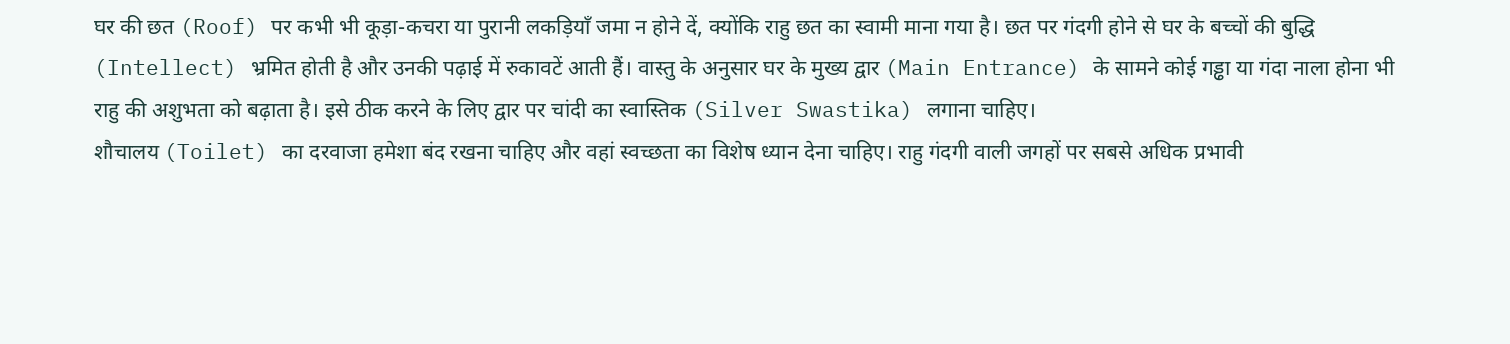घर की छत (Roof) पर कभी भी कूड़ा-कचरा या पुरानी लकड़ियाँ जमा न होने दें, क्योंकि राहु छत का स्वामी माना गया है। छत पर गंदगी होने से घर के बच्चों की बुद्धि (Intellect) भ्रमित होती है और उनकी पढ़ाई में रुकावटें आती हैं। वास्तु के अनुसार घर के मुख्य द्वार (Main Entrance) के सामने कोई गड्ढा या गंदा नाला होना भी राहु की अशुभता को बढ़ाता है। इसे ठीक करने के लिए द्वार पर चांदी का स्वास्तिक (Silver Swastika) लगाना चाहिए।
शौचालय (Toilet) का दरवाजा हमेशा बंद रखना चाहिए और वहां स्वच्छता का विशेष ध्यान देना चाहिए। राहु गंदगी वाली जगहों पर सबसे अधिक प्रभावी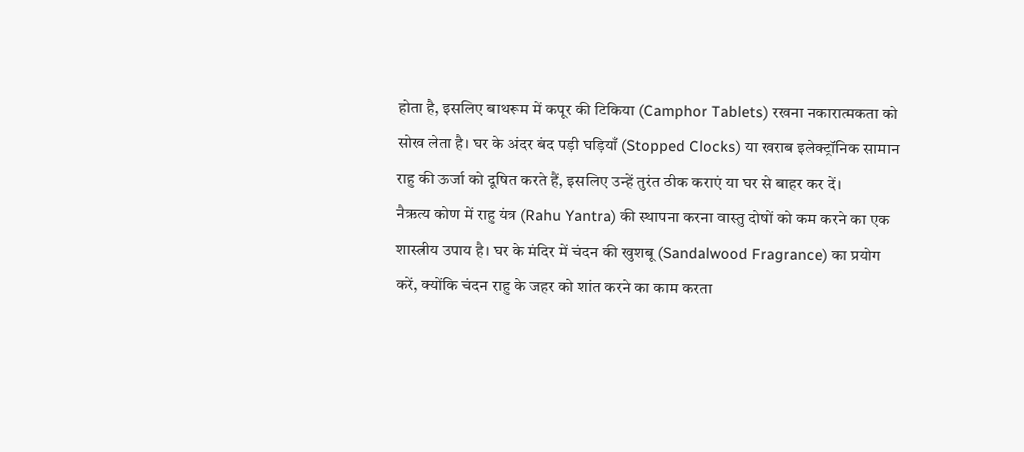होता है, इसलिए बाथरूम में कपूर की टिकिया (Camphor Tablets) रखना नकारात्मकता को सोख लेता है। घर के अंदर बंद पड़ी घड़ियाँ (Stopped Clocks) या खराब इलेक्ट्रॉनिक सामान राहु की ऊर्जा को दूषित करते हैं, इसलिए उन्हें तुरंत ठीक कराएं या घर से बाहर कर दें।
नैऋत्य कोण में राहु यंत्र (Rahu Yantra) की स्थापना करना वास्तु दोषों को कम करने का एक शास्त्रीय उपाय है। घर के मंदिर में चंदन की खुशबू (Sandalwood Fragrance) का प्रयोग करें, क्योंकि चंदन राहु के जहर को शांत करने का काम करता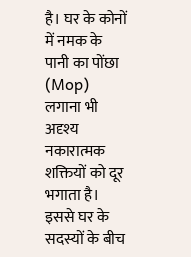है। घर के कोनों में नमक के पानी का पोंछा (Mop) लगाना भी अदृश्य नकारात्मक शक्तियों को दूर भगाता है। इससे घर के सदस्यों के बीच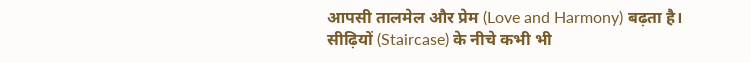आपसी तालमेल और प्रेम (Love and Harmony) बढ़ता है।
सीढ़ियों (Staircase) के नीचे कभी भी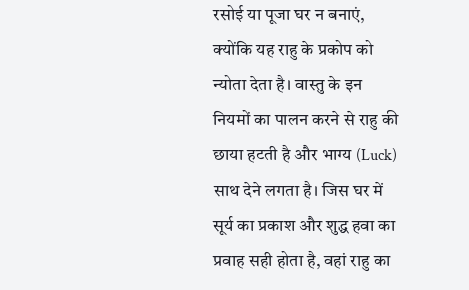रसोई या पूजा घर न बनाएं, क्योंकि यह राहु के प्रकोप को न्योता देता है। वास्तु के इन नियमों का पालन करने से राहु की छाया हटती है और भाग्य (Luck) साथ देने लगता है। जिस घर में सूर्य का प्रकाश और शुद्ध हवा का प्रवाह सही होता है, वहां राहु का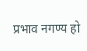प्रभाव नगण्य हो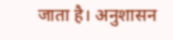जाता है। अनुशासन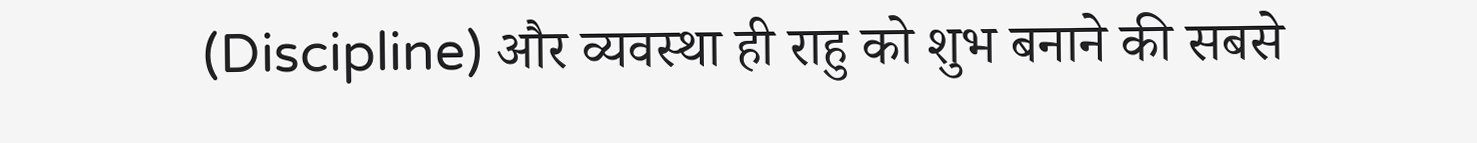(Discipline) और व्यवस्था ही राहु को शुभ बनाने की सबसे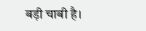बड़ी चाबी है।